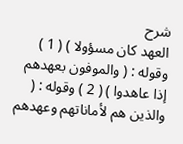شرح
العهد كان مسؤولا ) ( 1 ) وقوله : ( والموفون بعهدهم إذا عاهدوا ) ( 2 ) وقوله : (
والذين هم لأماناتهم وعهدهم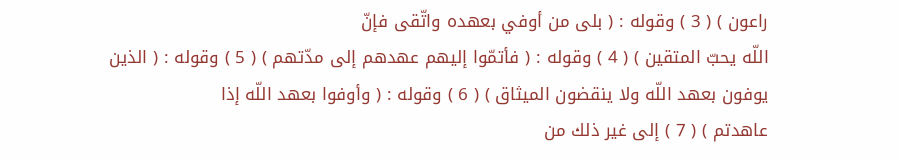راعون ) ( 3 ) وقوله : ( بلى من أوفي بعهده واتّقى فإنّ
اللّه يحبّ المتقين ) ( 4 ) وقوله : ( فأتمّوا إليهم عهدهم إلى مدّتهم ) ( 5 ) وقوله : ( الذين
يوفون بعهد اللّه ولا ينقضون الميثاق ) ( 6 ) وقوله : ( وأوفوا بعهد اللّه إذا
عاهدتم ) ( 7 ) إلى غير ذلك من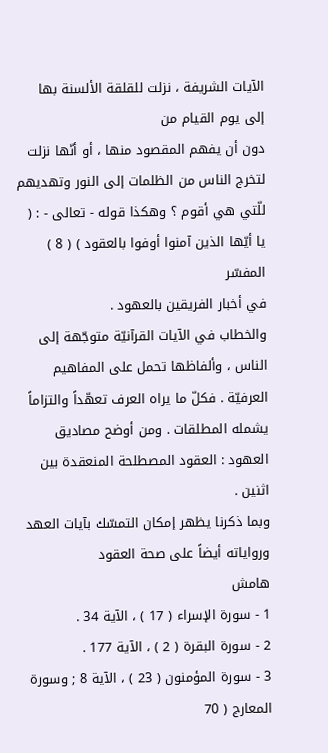الآيات الشريفة ، نزلت للقلقة الألسنة بها إلى يوم القيام من
دون أن يفهم المقصود منها ، أو أنّها نزلت لتخرج الناس من الظلمات إلى النور وتهديهم
للّتي هي أقوم ؟ وهكذا قوله - تعالى - : ( يا أيّها الذين آمنوا أوفوا بالعقود ) ( 8 ) المفسّر
في أخبار الفريقين بالعهود .
والخطاب في الآيات القرآنيّة متوجّهة إلى الناس ، وألفاظها تحمل على المفاهيم
العرفيّة . فكلّ ما يراه العرف تعهّداً والتزاماً يشمله المطلقات . ومن أوضح مصاديق
العهود : العقود المصطلحة المنعقدة بين اثنين .
وبما ذكرنا يظهر إمكان التمسّك بآيات العهد ورواياته أيضاً على صحة العقود
هامش
1 - سورة الإسراء ( 17 ) ، الآية 34 .
2 - سورة البقرة ( 2 ) ، الآية 177 .
3 - سورة المؤمنون ( 23 ) ، الآية 8 ; وسورة المعارج ( 70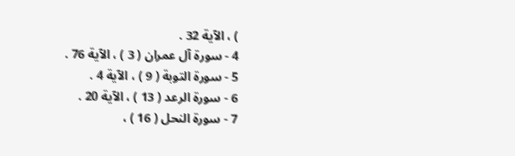) ، الآية 32 .
4 - سورة آل عمران ( 3 ) ، الآية 76 .
5 - سورة التوبة ( 9 ) ، الآية 4 .
6 - سورة الرعد ( 13 ) ، الآية 20 .
7 - سورة النحل ( 16 ) ،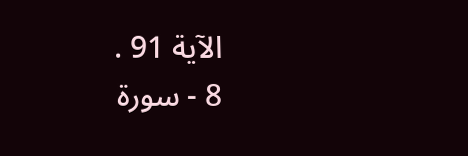الآية 91 .
8 - سورة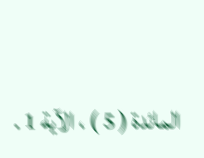المائدة ( 5 ) ، الآية 1 .